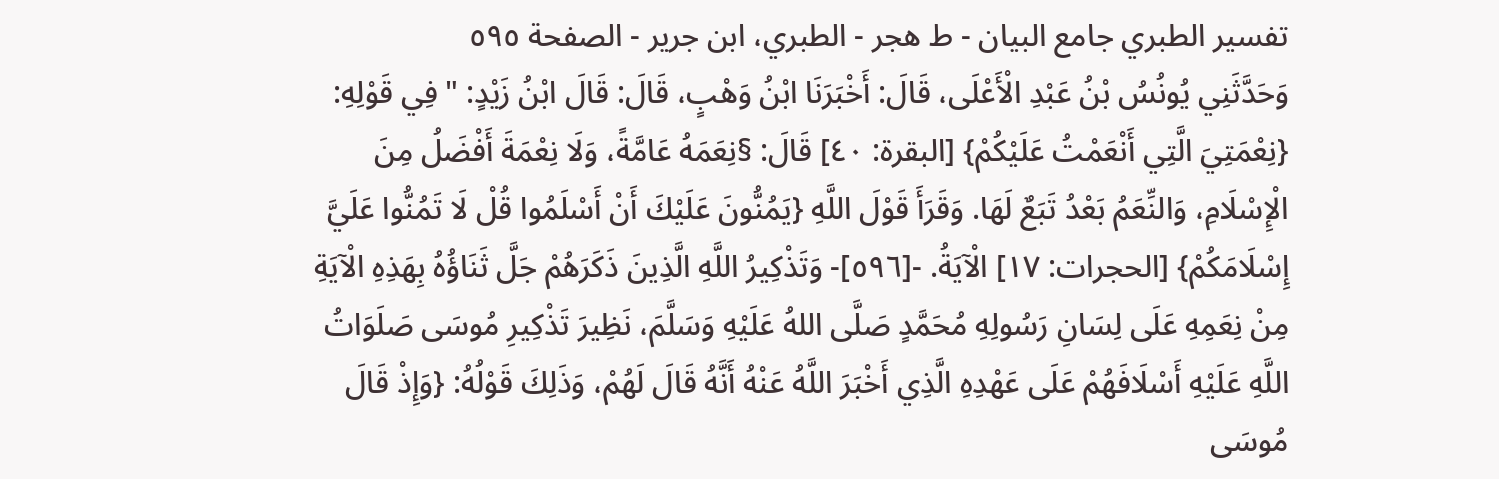تفسير الطبري جامع البيان - ط هجر - الطبري، ابن جرير - الصفحة ٥٩٥
وَحَدَّثَنِي يُونُسُ بْنُ عَبْدِ الْأَعْلَى، قَالَ: أَخْبَرَنَا ابْنُ وَهْبٍ، قَالَ: قَالَ ابْنُ زَيْدٍ: " فِي قَوْلِهِ: {نِعْمَتِيَ الَّتِي أَنْعَمْتُ عَلَيْكُمْ} [البقرة: ٤٠] قَالَ: §نِعَمَهُ عَامَّةً، وَلَا نِعْمَةَ أَفْضَلُ مِنَ الْإِسْلَامِ، وَالنِّعَمُ بَعْدُ تَبَعٌ لَهَا. وَقَرَأَ قَوْلَ اللَّهِ {يَمُنُّونَ عَلَيْكَ أَنْ أَسْلَمُوا قُلْ لَا تَمُنُّوا عَلَيَّ إِسْلَامَكُمْ} [الحجرات: ١٧] الْآيَةُ. -[٥٩٦]- وَتَذْكِيرُ اللَّهِ الَّذِينَ ذَكَرَهُمْ جَلَّ ثَنَاؤُهُ بِهَذِهِ الْآيَةِ مِنْ نِعَمِهِ عَلَى لِسَانِ رَسُولِهِ مُحَمَّدٍ صَلَّى اللهُ عَلَيْهِ وَسَلَّمَ، نَظِيرَ تَذْكِيرِ مُوسَى صَلَوَاتُ اللَّهِ عَلَيْهِ أَسْلَافَهُمْ عَلَى عَهْدِهِ الَّذِي أَخْبَرَ اللَّهُ عَنْهُ أَنَّهُ قَالَ لَهُمْ، وَذَلِكَ قَوْلُهُ: {وَإِذْ قَالَ مُوسَى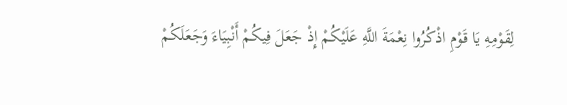لِقَوْمِهِ يَا قَوْمِ اذْكُرُوا نِعْمَةَ اللَّهِ عَلَيْكُمْ إِذْ جَعَلَ فِيكُمْ أَنْبِيَاءَ وَجَعَلَكُمْ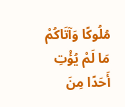مُلُوكًا وَآتَاكُمْ مَا لَمْ يُؤْتِ أَحَدًا مِنَ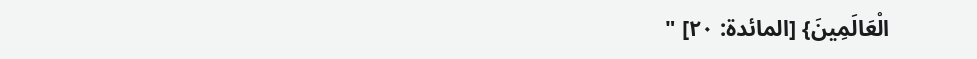الْعَالَمِينَ} [المائدة: ٢٠] "